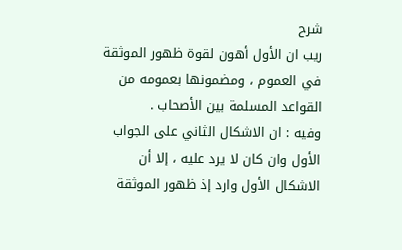شرح
ريب ان الأول أهون لقوة ظهور الموثقة في العموم ، ومضمونها بعمومه من القواعد المسلمة بين الأصحاب .
وفيه : ان الاشكال الثاني على الجواب الأول وان كان لا يرد عليه ، إلا أن الاشكال الأول وارد إذ ظهور الموثقة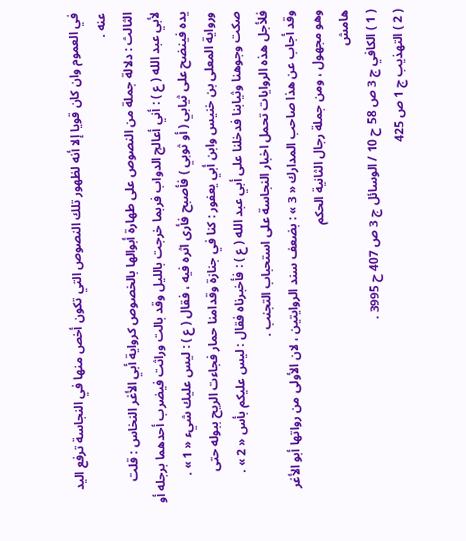في العموم وان كان قويا إلا أنه لظهور تلك النصوص التي تكون أخص منها في النجاسة ترفع اليد عنه .
الثالث : دلالة جملة من النصوص على طهارة أبوالها بالخصوص كرواية أبي الأغر النخاس : قلت لأبي عبد الله ( ع ) : أني أعالج الدواب فربما خرجت بالليل وقد بالت وراثت فيضرب أحدهما برجله أو يده فينضح على ثيابي ( أو ثوبي ) فأصبح فأرى اثره فيه ، فقال ( ع ) : ليس عليك شيء « 1 » .
ورواية المعلى بن خنيس وابن أبي يعفور : كنا في جنازة وقدامنا حمار فجاءت الريح ببوله حتى صكت وجوهنا وثيابنا فدخلنا على أبي عبد الله ( ع ) : فأخبرناه فقال : ليس عليكم بأس « 2 » . فلأجل هذه الروايات تحمل اخبار النجاسة على استحباب التجنب .
وقد أجاب عن هذا صاحب المدارك « 3 » : بضعف سند الروايتين ، لان الأولى من رواتها أبو الأغر وهو مجهول ، ومن جملة رجال الثانية الحكم
هامش
( 1 ) الكافي ج 3 ص 58 ح 10 / الوسائل ج 3 ص 407 ح 3995 .
( 2 ) التهذيب ج 1 ص 425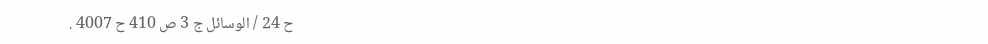ح 24 / الوسائل ج 3 ص 410 ح 4007 .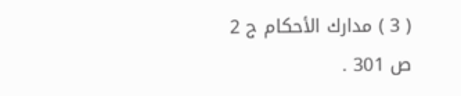( 3 ) مدارك الأحكام ج 2 ص 301 .